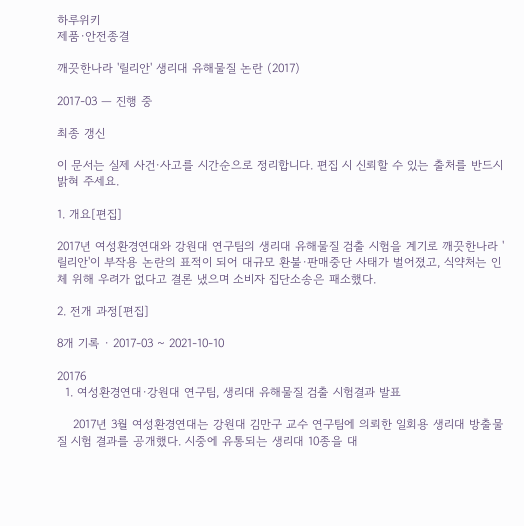하루위키
제품·안전종결

깨끗한나라 '릴리안' 생리대 유해물질 논란 (2017)

2017-03 — 진행 중

최종 갱신

이 문서는 실제 사건·사고를 시간순으로 정리합니다. 편집 시 신뢰할 수 있는 출처를 반드시 밝혀 주세요.

1. 개요[편집]

2017년 여성환경연대와 강원대 연구팀의 생리대 유해물질 검출 시험을 계기로 깨끗한나라 '릴리안'이 부작용 논란의 표적이 되어 대규모 환불·판매중단 사태가 벌어졌고, 식약처는 인체 위해 우려가 없다고 결론 냈으며 소비자 집단소송은 패소했다.

2. 전개 과정[편집]

8개 기록 · 2017-03 ~ 2021-10-10

20176
  1. 여성환경연대·강원대 연구팀, 생리대 유해물질 검출 시험결과 발표

    2017년 3월 여성환경연대는 강원대 김만구 교수 연구팀에 의뢰한 일회용 생리대 방출물질 시험 결과를 공개했다. 시중에 유통되는 생리대 10종을 대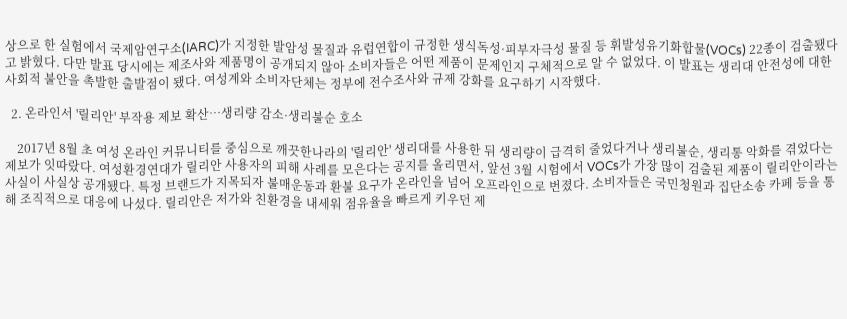상으로 한 실험에서 국제암연구소(IARC)가 지정한 발암성 물질과 유럽연합이 규정한 생식독성·피부자극성 물질 등 휘발성유기화합물(VOCs) 22종이 검출됐다고 밝혔다. 다만 발표 당시에는 제조사와 제품명이 공개되지 않아 소비자들은 어떤 제품이 문제인지 구체적으로 알 수 없었다. 이 발표는 생리대 안전성에 대한 사회적 불안을 촉발한 출발점이 됐다. 여성계와 소비자단체는 정부에 전수조사와 규제 강화를 요구하기 시작했다.

  2. 온라인서 '릴리안' 부작용 제보 확산…생리량 감소·생리불순 호소

    2017년 8월 초 여성 온라인 커뮤니티를 중심으로 깨끗한나라의 '릴리안' 생리대를 사용한 뒤 생리량이 급격히 줄었다거나 생리불순, 생리통 악화를 겪었다는 제보가 잇따랐다. 여성환경연대가 릴리안 사용자의 피해 사례를 모은다는 공지를 올리면서, 앞선 3월 시험에서 VOCs가 가장 많이 검출된 제품이 릴리안이라는 사실이 사실상 공개됐다. 특정 브랜드가 지목되자 불매운동과 환불 요구가 온라인을 넘어 오프라인으로 번졌다. 소비자들은 국민청원과 집단소송 카페 등을 통해 조직적으로 대응에 나섰다. 릴리안은 저가와 친환경을 내세워 점유율을 빠르게 키우던 제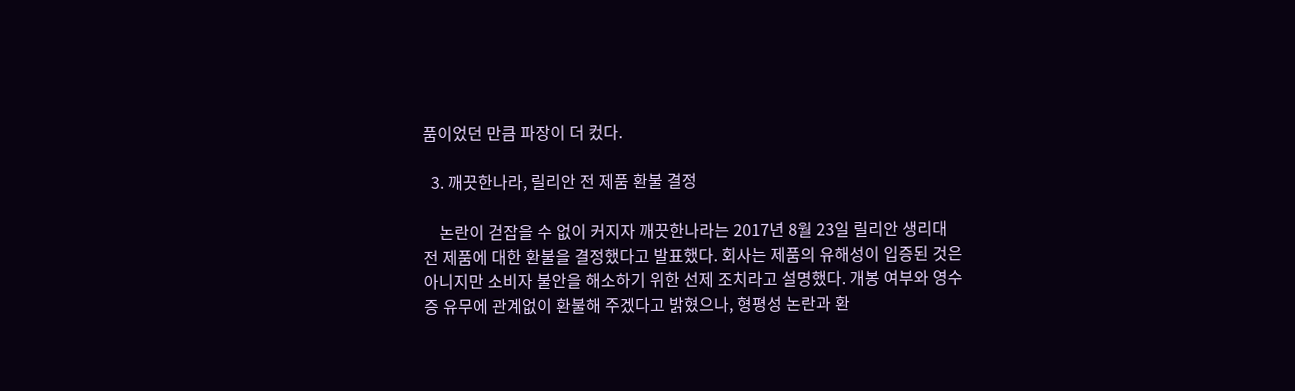품이었던 만큼 파장이 더 컸다.

  3. 깨끗한나라, 릴리안 전 제품 환불 결정

    논란이 걷잡을 수 없이 커지자 깨끗한나라는 2017년 8월 23일 릴리안 생리대 전 제품에 대한 환불을 결정했다고 발표했다. 회사는 제품의 유해성이 입증된 것은 아니지만 소비자 불안을 해소하기 위한 선제 조치라고 설명했다. 개봉 여부와 영수증 유무에 관계없이 환불해 주겠다고 밝혔으나, 형평성 논란과 환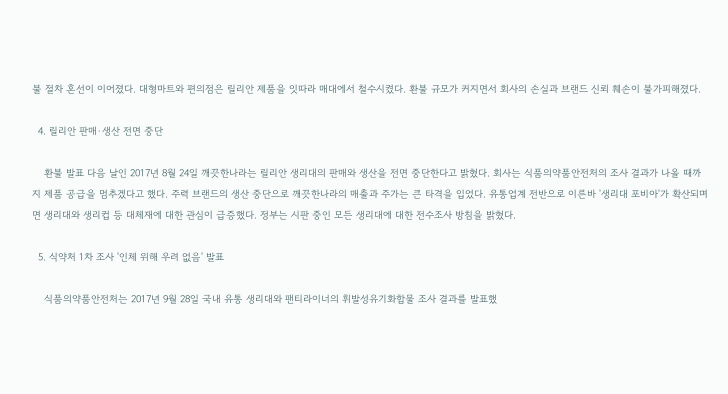불 절차 혼선이 이어졌다. 대형마트와 편의점은 릴리안 제품을 잇따라 매대에서 철수시켰다. 환불 규모가 커지면서 회사의 손실과 브랜드 신뢰 훼손이 불가피해졌다.

  4. 릴리안 판매·생산 전면 중단

    환불 발표 다음 날인 2017년 8월 24일 깨끗한나라는 릴리안 생리대의 판매와 생산을 전면 중단한다고 밝혔다. 회사는 식품의약품안전처의 조사 결과가 나올 때까지 제품 공급을 멈추겠다고 했다. 주력 브랜드의 생산 중단으로 깨끗한나라의 매출과 주가는 큰 타격을 입었다. 유통업계 전반으로 이른바 '생리대 포비아'가 확산되며 면 생리대와 생리컵 등 대체재에 대한 관심이 급증했다. 정부는 시판 중인 모든 생리대에 대한 전수조사 방침을 밝혔다.

  5. 식약처 1차 조사 '인체 위해 우려 없음' 발표

    식품의약품안전처는 2017년 9월 28일 국내 유통 생리대와 팬티라이너의 휘발성유기화합물 조사 결과를 발표했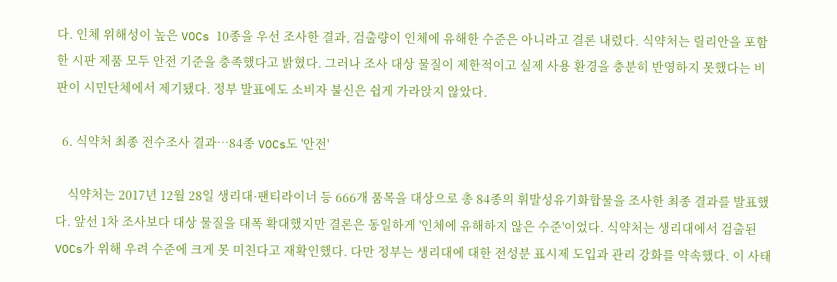다. 인체 위해성이 높은 VOCs 10종을 우선 조사한 결과, 검출량이 인체에 유해한 수준은 아니라고 결론 내렸다. 식약처는 릴리안을 포함한 시판 제품 모두 안전 기준을 충족했다고 밝혔다. 그러나 조사 대상 물질이 제한적이고 실제 사용 환경을 충분히 반영하지 못했다는 비판이 시민단체에서 제기됐다. 정부 발표에도 소비자 불신은 쉽게 가라앉지 않았다.

  6. 식약처 최종 전수조사 결과…84종 VOCs도 '안전'

    식약처는 2017년 12월 28일 생리대·팬티라이너 등 666개 품목을 대상으로 총 84종의 휘발성유기화합물을 조사한 최종 결과를 발표했다. 앞선 1차 조사보다 대상 물질을 대폭 확대했지만 결론은 동일하게 '인체에 유해하지 않은 수준'이었다. 식약처는 생리대에서 검출된 VOCs가 위해 우려 수준에 크게 못 미친다고 재확인했다. 다만 정부는 생리대에 대한 전성분 표시제 도입과 관리 강화를 약속했다. 이 사태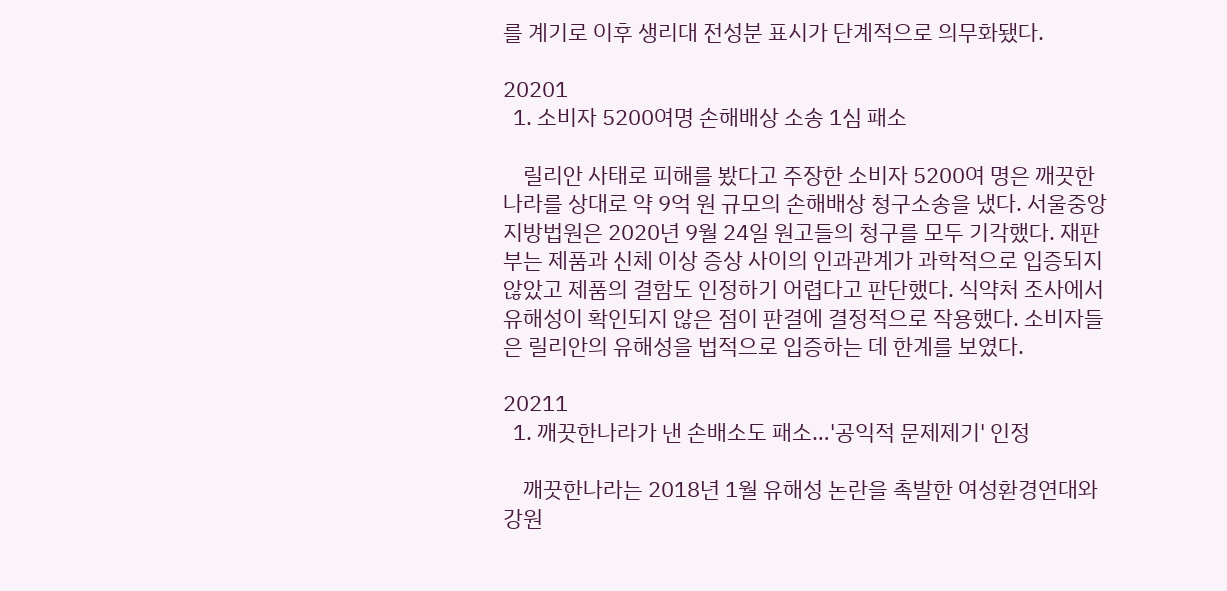를 계기로 이후 생리대 전성분 표시가 단계적으로 의무화됐다.

20201
  1. 소비자 5200여명 손해배상 소송 1심 패소

    릴리안 사태로 피해를 봤다고 주장한 소비자 5200여 명은 깨끗한나라를 상대로 약 9억 원 규모의 손해배상 청구소송을 냈다. 서울중앙지방법원은 2020년 9월 24일 원고들의 청구를 모두 기각했다. 재판부는 제품과 신체 이상 증상 사이의 인과관계가 과학적으로 입증되지 않았고 제품의 결함도 인정하기 어렵다고 판단했다. 식약처 조사에서 유해성이 확인되지 않은 점이 판결에 결정적으로 작용했다. 소비자들은 릴리안의 유해성을 법적으로 입증하는 데 한계를 보였다.

20211
  1. 깨끗한나라가 낸 손배소도 패소…'공익적 문제제기' 인정

    깨끗한나라는 2018년 1월 유해성 논란을 촉발한 여성환경연대와 강원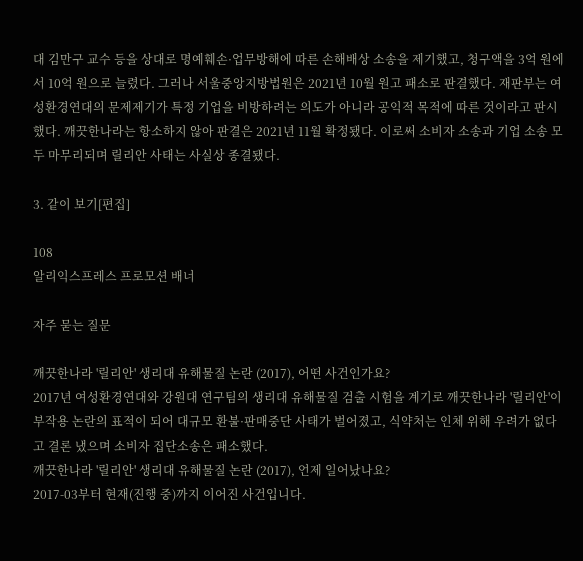대 김만구 교수 등을 상대로 명예훼손·업무방해에 따른 손해배상 소송을 제기했고, 청구액을 3억 원에서 10억 원으로 늘렸다. 그러나 서울중앙지방법원은 2021년 10월 원고 패소로 판결했다. 재판부는 여성환경연대의 문제제기가 특정 기업을 비방하려는 의도가 아니라 공익적 목적에 따른 것이라고 판시했다. 깨끗한나라는 항소하지 않아 판결은 2021년 11월 확정됐다. 이로써 소비자 소송과 기업 소송 모두 마무리되며 릴리안 사태는 사실상 종결됐다.

3. 같이 보기[편집]

108
알리익스프레스 프로모션 배너

자주 묻는 질문

깨끗한나라 '릴리안' 생리대 유해물질 논란 (2017), 어떤 사건인가요?
2017년 여성환경연대와 강원대 연구팀의 생리대 유해물질 검출 시험을 계기로 깨끗한나라 '릴리안'이 부작용 논란의 표적이 되어 대규모 환불·판매중단 사태가 벌어졌고, 식약처는 인체 위해 우려가 없다고 결론 냈으며 소비자 집단소송은 패소했다.
깨끗한나라 '릴리안' 생리대 유해물질 논란 (2017), 언제 일어났나요?
2017-03부터 현재(진행 중)까지 이어진 사건입니다.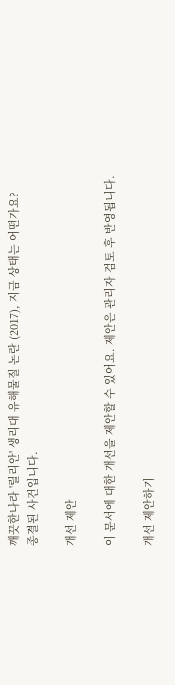깨끗한나라 '릴리안' 생리대 유해물질 논란 (2017), 지금 상태는 어떤가요?
종결된 사건입니다.

개선 제안

이 문서에 대한 개선을 제안할 수 있어요. 제안은 관리자 검토 후 반영됩니다.

개선 제안하기